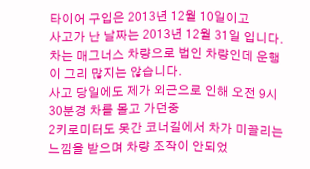타이어 구입은 2013년 12월 10일이고
사고가 난 날짜는 2013년 12월 31일 입니다.
차는 매그너스 차량으로 법인 차량인데 운행이 그리 많지는 않습니다.
사고 당일에도 제가 외근으로 인해 오전 9시 30분경 차를 몰고 가던중
2키로미터도 못간 코너길에서 차가 미끌리는 느낌을 받으며 차량 조작이 안되었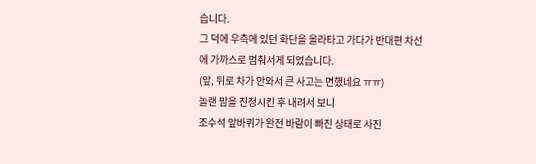습니다.
그 덕에 우측에 있던 화단을 올라타고 가다가 반대편 차선에 가까스로 멈춰서게 되었습니다.
(앞, 뒤로 차가 안와서 큰 사고는 면했네요 ㅠㅠ)
놀랜 맘을 진정시킨 후 내려서 보니
조수석 앞바퀴가 완전 바람이 빠진 상태로 사진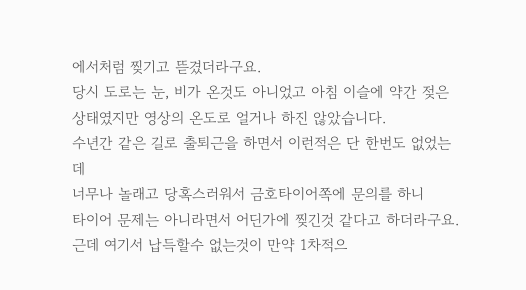에서처럼 찢기고 뜯겼더라구요.
당시 도로는 눈, 비가 온것도 아니었고 아침 이슬에 약간 젖은 상태였지만 영상의 온도로 얼거나 하진 않았습니다.
수년간 같은 길로 출퇴근을 하면서 이런적은 단 한번도 없었는데
너무나 놀래고 당혹스러워서 금호타이어쪽에 문의를 하니
타이어 문제는 아니라면서 어딘가에 찢긴것 같다고 하더라구요.
근데 여기서 납득할수 없는것이 만약 1차적으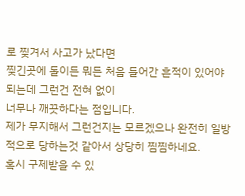로 찢겨서 사고가 났다면
찢긴곳에 돌이든 뭐든 처음 들어간 흔적이 있어야 되는데 그런건 전혀 없이
너무나 깨끗하다는 점입니다.
제가 무지해서 그런건지는 모르겠으나 완전히 일방적으로 당하는것 같아서 상당히 찜찜하네요.
혹시 구제받을 수 있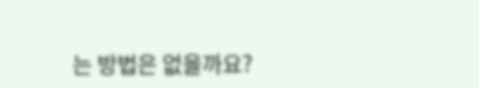는 방법은 없을까요?